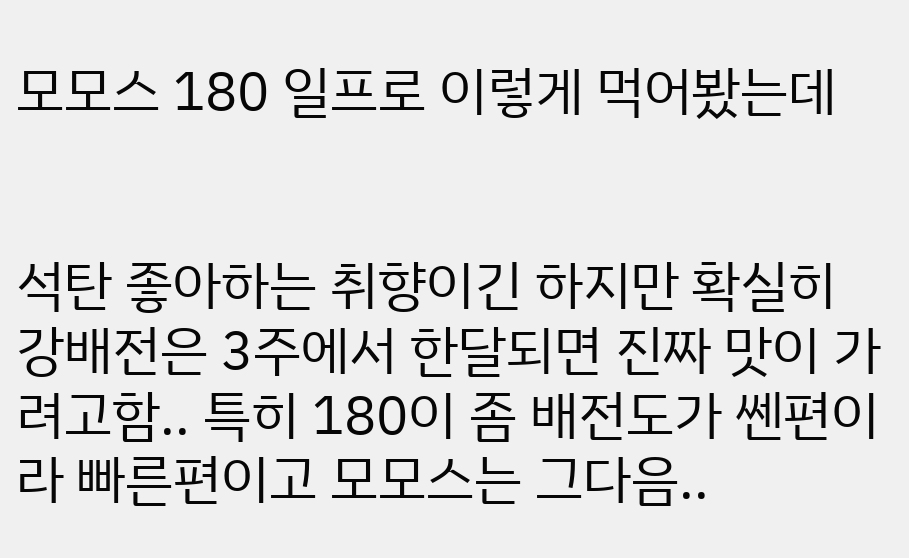모모스 180 일프로 이렇게 먹어봤는데


석탄 좋아하는 취향이긴 하지만 확실히 강배전은 3주에서 한달되면 진짜 맛이 가려고함.. 특히 180이 좀 배전도가 쎈편이라 빠른편이고 모모스는 그다음..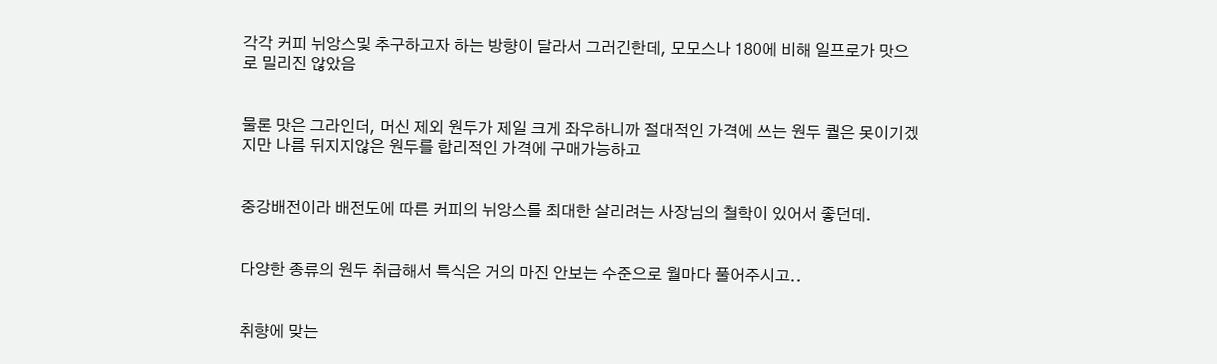각각 커피 뉘앙스및 추구하고자 하는 방향이 달라서 그러긴한데, 모모스나 180에 비해 일프로가 맛으로 밀리진 않았음


물론 맛은 그라인더, 머신 제외 원두가 제일 크게 좌우하니까 절대적인 가격에 쓰는 원두 퀄은 못이기겠지만 나름 뒤지지않은 원두를 합리적인 가격에 구매가능하고


중강배전이라 배전도에 따른 커피의 뉘앙스를 최대한 살리려는 사장님의 철학이 있어서 좋던데.


다양한 종류의 원두 취급해서 특식은 거의 마진 안보는 수준으로 월마다 풀어주시고..


취향에 맞는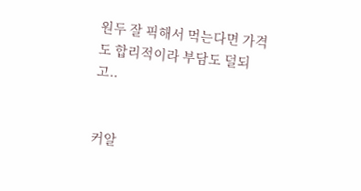원두 잘 픽해서 먹는다면 가격도 합리적이라 부담도 덜되고..


커알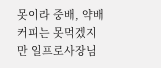못이라 중배, 약배커피는 못먹겠지만 일프로사장님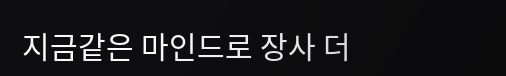지금같은 마인드로 장사 더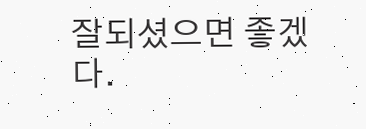잘되셨으면 좋겠다.